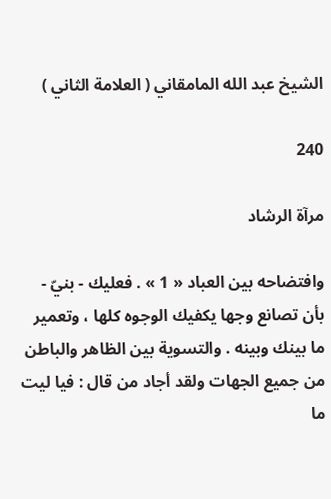الشيخ عبد الله المامقاني ( العلامة الثاني )

240

مرآة الرشاد

وافتضاحه بين العباد « 1 » . فعليك - بنيّ - بأن تصانع وجها يكفيك الوجوه كلها ، وتعمير ما بينك وبينه . والتسوية بين الظاهر والباطن من جميع الجهات ولقد أجاد من قال : فيا ليت ما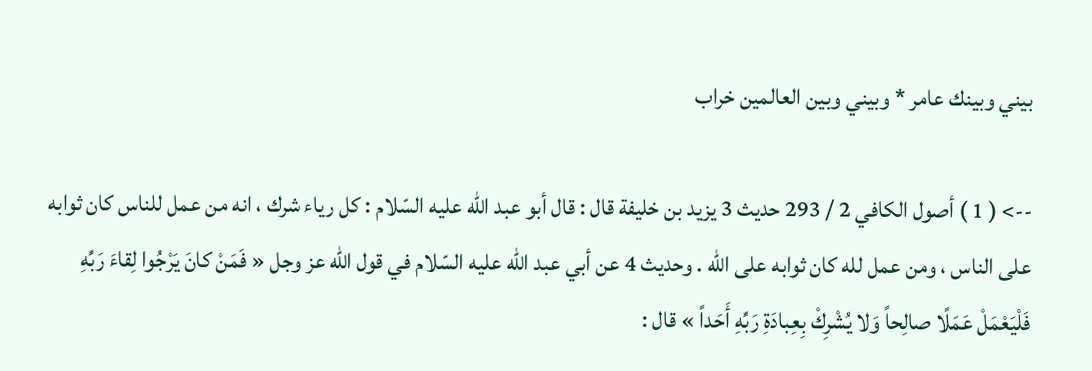بيني وبينك عامر * وبيني وبين العالمين خراب

--> ( 1 ) أصول الكافي 2 / 293 حديث 3 يزيد بن خليفة قال : قال أبو عبد اللّه عليه السّلام : كل رياء شرك ، انه من عمل للناس كان ثوابه على الناس ، ومن عمل لله كان ثوابه على اللّه . وحديث 4 عن أبي عبد اللّه عليه السّلام في قول اللّه عز وجل « فَمَنْ كانَ يَرْجُوا لِقاءَ رَبِّهِ فَلْيَعْمَلْ عَمَلًا صالِحاً وَلا يُشْرِكْ بِعِبادَةِ رَبِّهِ أَحَداً » قال :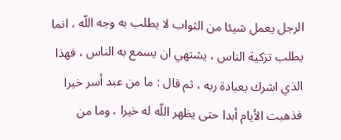الرجل يعمل شيئا من الثواب لا يطلب به وجه اللّه ، انما يطلب تزكية الناس ، يشتهي ان يسمع به الناس ، فهذا الذي اشرك بعبادة ربه ، ثم قال : ما من عبد أسر خيرا فذهبت الأيام أبدا حتى يظهر اللّه له خيرا ، وما من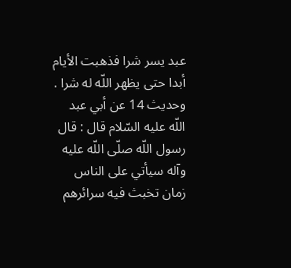عبد يسر شرا فذهبت الأيام أبدا حتى يظهر اللّه له شرا . وحديث 14 عن أبي عبد اللّه عليه السّلام قال : قال رسول اللّه صلّى اللّه عليه وآله سيأتي على الناس زمان تخبث فيه سرائرهم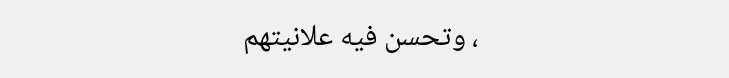، وتحسن فيه علانيتهم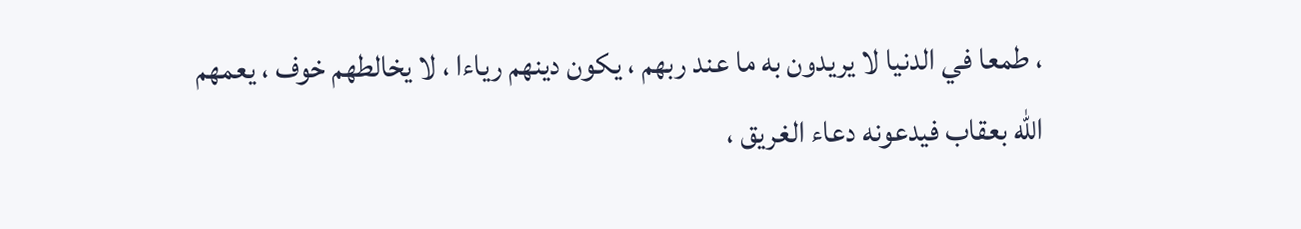، طمعا في الدنيا لا يريدون به ما عند ربهم ، يكون دينهم رياءا ، لا يخالطهم خوف ، يعمهم اللّه بعقاب فيدعونه دعاء الغريق ،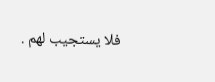فلا يستجيب لهم .